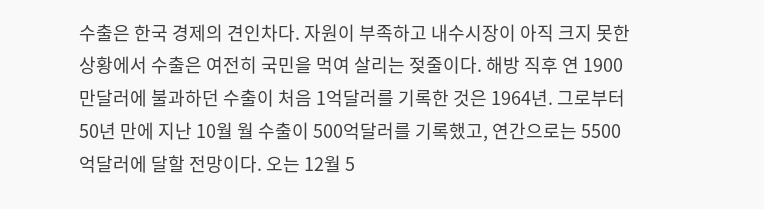수출은 한국 경제의 견인차다. 자원이 부족하고 내수시장이 아직 크지 못한 상황에서 수출은 여전히 국민을 먹여 살리는 젖줄이다. 해방 직후 연 1900만달러에 불과하던 수출이 처음 1억달러를 기록한 것은 1964년. 그로부터 50년 만에 지난 10월 월 수출이 500억달러를 기록했고, 연간으로는 5500억달러에 달할 전망이다. 오는 12월 5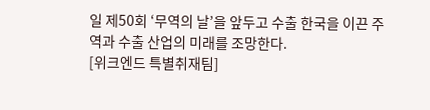일 제50회 ‘무역의 날’을 앞두고 수출 한국을 이끈 주역과 수출 산업의 미래를 조망한다.
[위크엔드 특별취재팀]